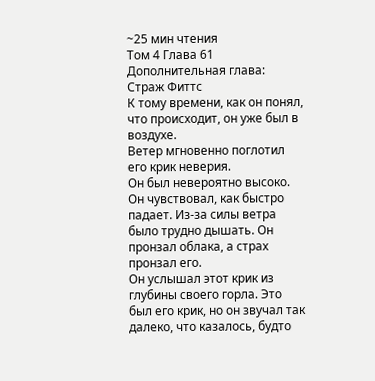~25 мин чтения
Том 4 Глава 61
Дополнительная глава: Страж Фиттс
К тому времени, как он понял, что происходит, он уже был в воздухе.
Ветер мгновенно поглотил его крик неверия.
Он был невероятно высоко. Он чувствовал, как быстро падает. Из-за силы ветра было трудно дышать. Он пронзал облака, а страх пронзал его.
Он услышал этот крик из глубины своего горла. Это был его крик, но он звучал так далеко, что казалось, будто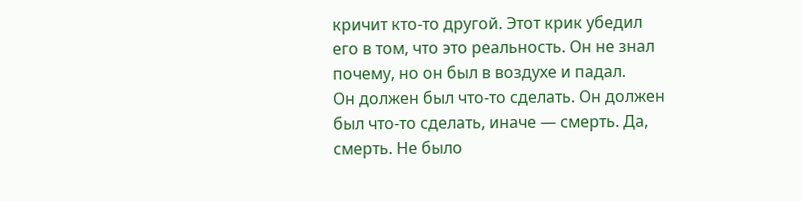кричит кто-то другой. Этот крик убедил его в том, что это реальность. Он не знал почему, но он был в воздухе и падал.
Он должен был что-то сделать. Он должен был что-то сделать, иначе — смерть. Да, смерть. Не было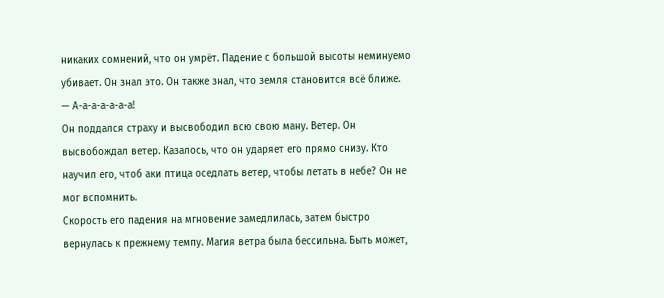никаких сомнений, что он умрёт. Падение с большой высоты неминуемо убивает. Он знал это. Он также знал, что земля становится всё ближе.
— А-а-а-а-а-а-а!
Он поддался страху и высвободил всю свою ману. Ветер. Он высвобождал ветер. Казалось, что он ударяет его прямо снизу. Кто научил его, чтоб аки птица оседлать ветер, чтобы летать в небе? Он не мог вспомнить.
Скорость его падения на мгновение замедлилась, затем быстро вернулась к прежнему темпу. Магия ветра была бессильна. Быть может,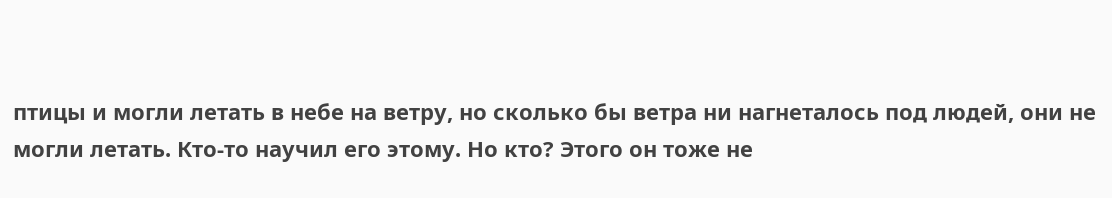птицы и могли летать в небе на ветру, но сколько бы ветра ни нагнеталось под людей, они не могли летать. Кто-то научил его этому. Но кто? Этого он тоже не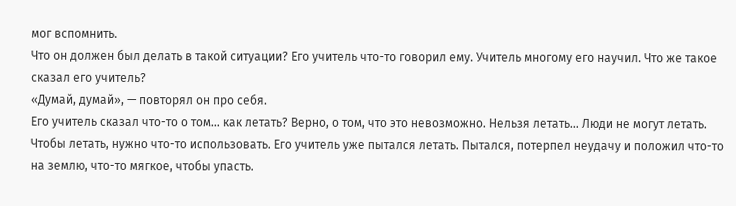мог вспомнить.
Что он должен был делать в такой ситуации? Его учитель что-то говорил ему. Учитель многому его научил. Что же такое сказал его учитель?
«Думай, думай», — повторял он про себя.
Его учитель сказал что-то о том… как летать? Верно, о том, что это невозможно. Нельзя летать… Люди не могут летать. Чтобы летать, нужно что-то использовать. Его учитель уже пытался летать. Пытался, потерпел неудачу и положил что-то на землю, что-то мягкое, чтобы упасть.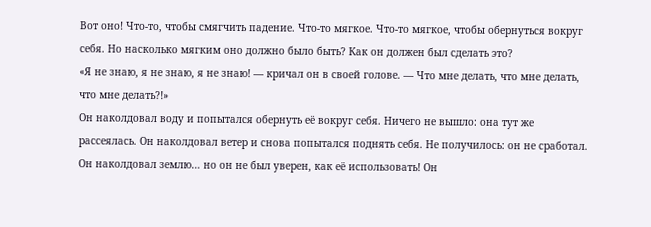Вот оно! Что-то, чтобы смягчить падение. Что-то мягкое. Что-то мягкое, чтобы обернуться вокруг себя. Но насколько мягким оно должно было быть? Как он должен был сделать это?
«Я не знаю, я не знаю, я не знаю! — кричал он в своей голове. — Что мне делать, что мне делать, что мне делать?!»
Он наколдовал воду и попытался обернуть её вокруг себя. Ничего не вышло: она тут же рассеялась. Он наколдовал ветер и снова попытался поднять себя. Не получилось: он не сработал. Он наколдовал землю… но он не был уверен, как её использовать! Он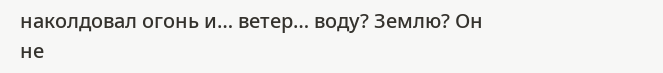наколдовал огонь и… ветер… воду? Землю? Он не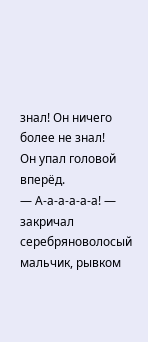знал! Он ничего более не знал!
Он упал головой вперёд.
— А-а-а-а-а-а! — закричал серебряноволосый мальчик, рывком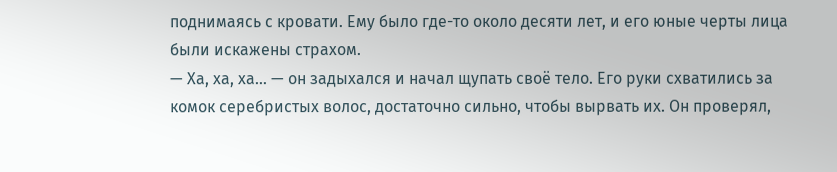поднимаясь с кровати. Ему было где-то около десяти лет, и его юные черты лица были искажены страхом.
— Ха, ха, ха… — он задыхался и начал щупать своё тело. Его руки схватились за комок серебристых волос, достаточно сильно, чтобы вырвать их. Он проверял,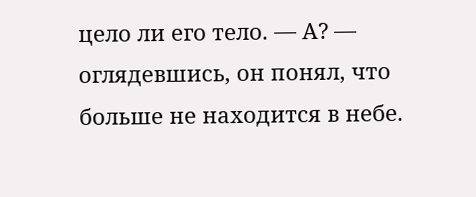цело ли его тело. — А? — оглядевшись, он понял, что больше не находится в небе.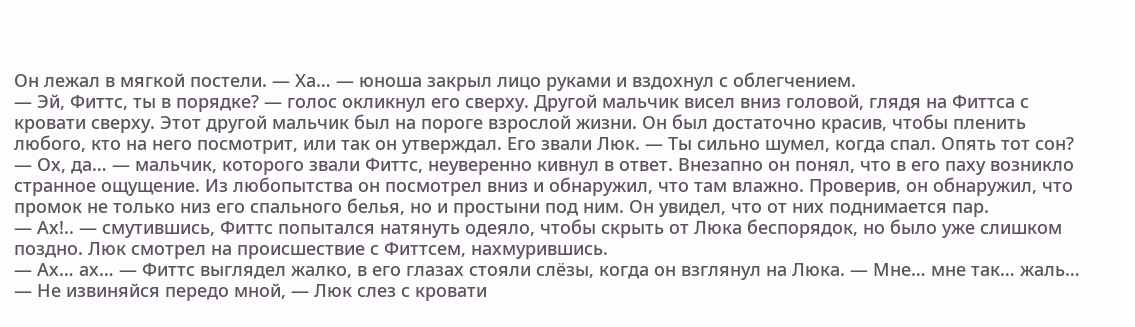Он лежал в мягкой постели. — Ха… — юноша закрыл лицо руками и вздохнул с облегчением.
— Эй, Фиттс, ты в порядке? — голос окликнул его сверху. Другой мальчик висел вниз головой, глядя на Фиттса с кровати сверху. Этот другой мальчик был на пороге взрослой жизни. Он был достаточно красив, чтобы пленить любого, кто на него посмотрит, или так он утверждал. Его звали Люк. — Ты сильно шумел, когда спал. Опять тот сон?
— Ох, да… — мальчик, которого звали Фиттс, неуверенно кивнул в ответ. Внезапно он понял, что в его паху возникло странное ощущение. Из любопытства он посмотрел вниз и обнаружил, что там влажно. Проверив, он обнаружил, что промок не только низ его спального белья, но и простыни под ним. Он увидел, что от них поднимается пар.
— Ах!.. — смутившись, Фиттс попытался натянуть одеяло, чтобы скрыть от Люка беспорядок, но было уже слишком поздно. Люк смотрел на происшествие с Фиттсем, нахмурившись.
— Ах… ах… — Фиттс выглядел жалко, в его глазах стояли слёзы, когда он взглянул на Люка. — Мне… мне так… жаль…
— Не извиняйся передо мной, — Люк слез с кровати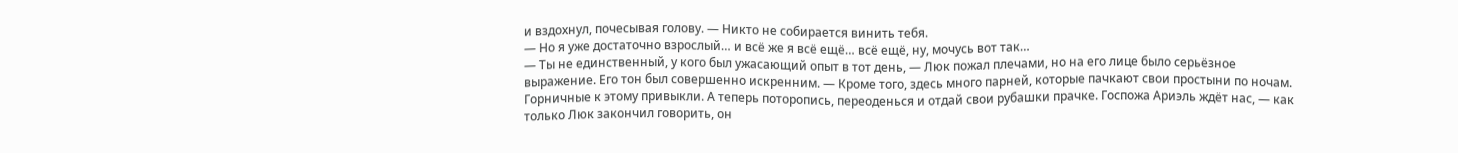и вздохнул, почесывая голову. — Никто не собирается винить тебя.
— Но я уже достаточно взрослый… и всё же я всё ещё… всё ещё, ну, мочусь вот так…
— Ты не единственный, у кого был ужасающий опыт в тот день, — Люк пожал плечами, но на его лице было серьёзное выражение. Его тон был совершенно искренним. — Кроме того, здесь много парней, которые пачкают свои простыни по ночам. Горничные к этому привыкли. А теперь поторопись, переоденься и отдай свои рубашки прачке. Госпожа Ариэль ждёт нас, — как только Люк закончил говорить, он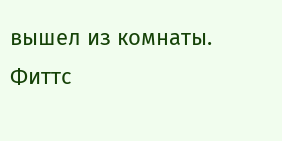вышел из комнаты.
Фиттс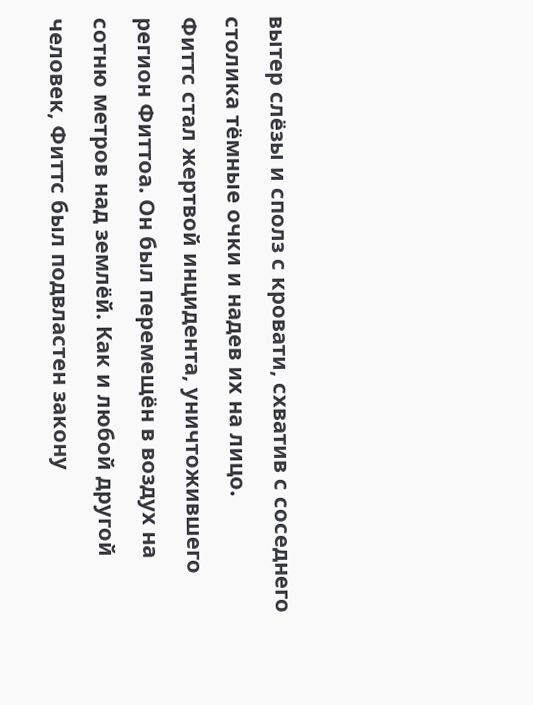вытер слёзы и сполз с кровати, схватив с соседнего столика тёмные очки и надев их на лицо.
Фиттс стал жертвой инцидента, уничтожившего регион Фиттоа. Он был перемещён в воздух на сотню метров над землёй. Как и любой другой человек, Фиттс был подвластен закону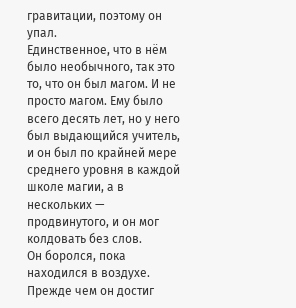гравитации, поэтому он упал.
Единственное, что в нём было необычного, так это то, что он был магом. И не просто магом. Ему было всего десять лет, но у него был выдающийся учитель, и он был по крайней мере среднего уровня в каждой школе магии, а в нескольких — продвинутого, и он мог колдовать без слов.
Он боролся, пока находился в воздухе. Прежде чем он достиг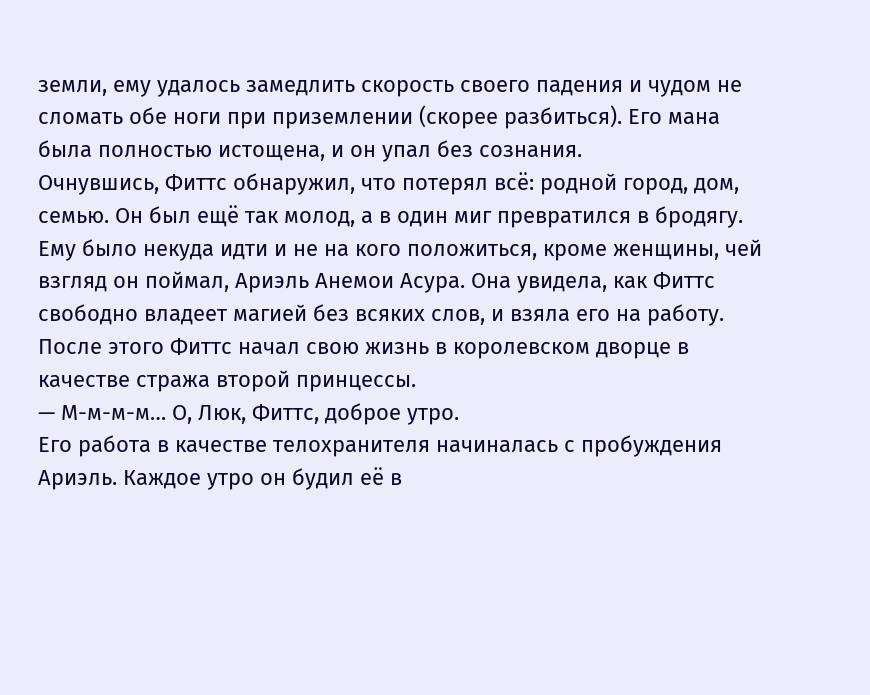земли, ему удалось замедлить скорость своего падения и чудом не сломать обе ноги при приземлении (скорее разбиться). Его мана была полностью истощена, и он упал без сознания.
Очнувшись, Фиттс обнаружил, что потерял всё: родной город, дом, семью. Он был ещё так молод, а в один миг превратился в бродягу. Ему было некуда идти и не на кого положиться, кроме женщины, чей взгляд он поймал, Ариэль Анемои Асура. Она увидела, как Фиттс свободно владеет магией без всяких слов, и взяла его на работу. После этого Фиттс начал свою жизнь в королевском дворце в качестве стража второй принцессы.
— М-м-м-м… О, Люк, Фиттс, доброе утро.
Его работа в качестве телохранителя начиналась с пробуждения Ариэль. Каждое утро он будил её в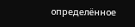определённое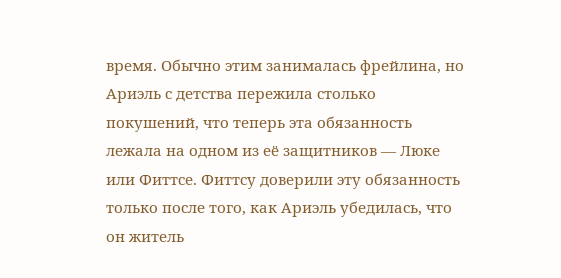время. Обычно этим занималась фрейлина, но Ариэль с детства пережила столько покушений, что теперь эта обязанность лежала на одном из её защитников — Люке или Фиттсе. Фиттсу доверили эту обязанность только после того, как Ариэль убедилась, что он житель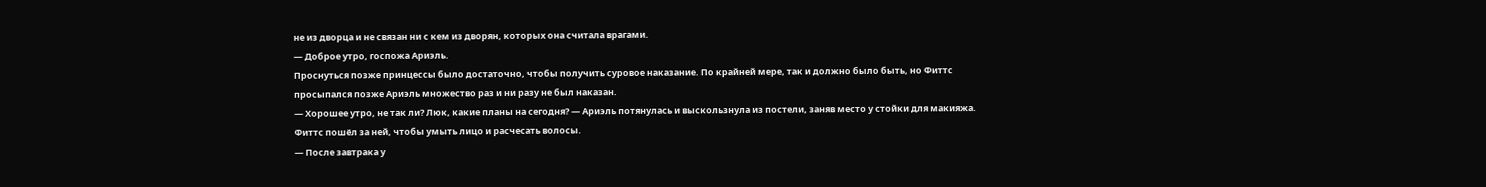не из дворца и не связан ни с кем из дворян, которых она считала врагами.
— Доброе утро, госпожа Ариэль.
Проснуться позже принцессы было достаточно, чтобы получить суровое наказание. По крайней мере, так и должно было быть, но Фиттс просыпался позже Ариэль множество раз и ни разу не был наказан.
— Хорошее утро, не так ли? Люк, какие планы на сегодня? — Ариэль потянулась и выскользнула из постели, заняв место у стойки для макияжа. Фиттс пошёл за ней, чтобы умыть лицо и расчесать волосы.
— После завтрака у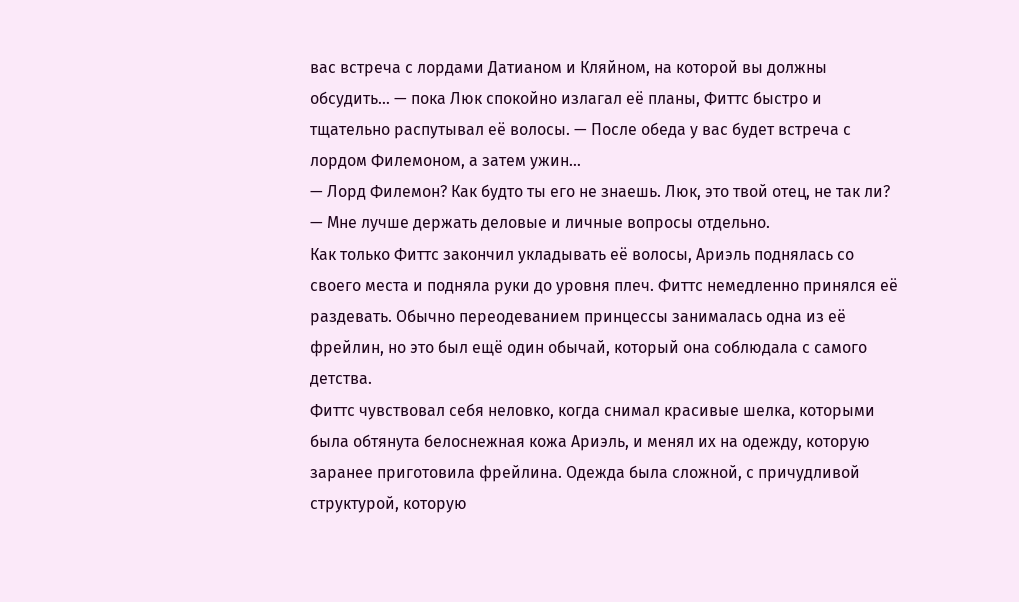вас встреча с лордами Датианом и Кляйном, на которой вы должны обсудить… — пока Люк спокойно излагал её планы, Фиттс быстро и тщательно распутывал её волосы. — После обеда у вас будет встреча с лордом Филемоном, а затем ужин…
— Лорд Филемон? Как будто ты его не знаешь. Люк, это твой отец, не так ли?
— Мне лучше держать деловые и личные вопросы отдельно.
Как только Фиттс закончил укладывать её волосы, Ариэль поднялась со своего места и подняла руки до уровня плеч. Фиттс немедленно принялся её раздевать. Обычно переодеванием принцессы занималась одна из её фрейлин, но это был ещё один обычай, который она соблюдала с самого детства.
Фиттс чувствовал себя неловко, когда снимал красивые шелка, которыми была обтянута белоснежная кожа Ариэль, и менял их на одежду, которую заранее приготовила фрейлина. Одежда была сложной, с причудливой структурой, которую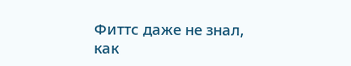Фиттс даже не знал, как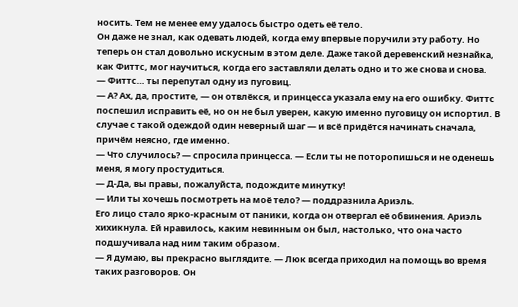носить. Тем не менее ему удалось быстро одеть её тело.
Он даже не знал, как одевать людей, когда ему впервые поручили эту работу. Но теперь он стал довольно искусным в этом деле. Даже такой деревенский незнайка, как Фиттс, мог научиться, когда его заставляли делать одно и то же снова и снова.
— Фиттс… ты перепутал одну из пуговиц.
— А? Ах, да, простите, — он отвлёкся, и принцесса указала ему на его ошибку. Фиттс поспешил исправить её, но он не был уверен, какую именно пуговицу он испортил. В случае с такой одеждой один неверный шаг — и всё придётся начинать сначала, причём неясно, где именно.
— Что случилось? — спросила принцесса. — Если ты не поторопишься и не оденешь меня, я могу простудиться.
— Д-Да, вы правы, пожалуйста, подождите минутку!
— Или ты хочешь посмотреть на моё тело? — поддразнила Ариэль.
Его лицо стало ярко-красным от паники, когда он отвергал её обвинения. Ариэль хихикнула. Ей нравилось, каким невинным он был, настолько, что она часто подшучивала над ним таким образом.
— Я думаю, вы прекрасно выглядите. — Люк всегда приходил на помощь во время таких разговоров. Он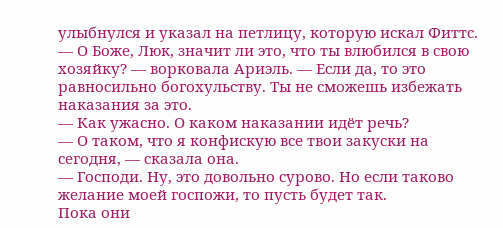улыбнулся и указал на петлицу, которую искал Фиттс.
— О Боже, Люк, значит ли это, что ты влюбился в свою хозяйку? — ворковала Ариэль. — Если да, то это равносильно богохульству. Ты не сможешь избежать наказания за это.
— Как ужасно. О каком наказании идёт речь?
— О таком, что я конфискую все твои закуски на сегодня, — сказала она.
— Господи. Ну, это довольно сурово. Но если таково желание моей госпожи, то пусть будет так.
Пока они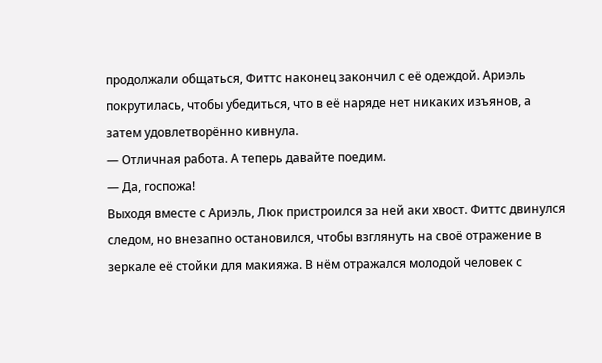продолжали общаться, Фиттс наконец закончил с её одеждой. Ариэль покрутилась, чтобы убедиться, что в её наряде нет никаких изъянов, а затем удовлетворённо кивнула.
— Отличная работа. А теперь давайте поедим.
— Да, госпожа!
Выходя вместе с Ариэль, Люк пристроился за ней аки хвост. Фиттс двинулся следом, но внезапно остановился, чтобы взглянуть на своё отражение в зеркале её стойки для макияжа. В нём отражался молодой человек с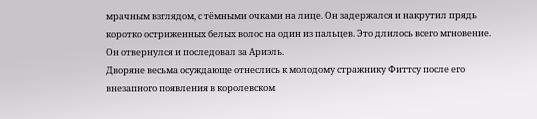мрачным взглядом, с тёмными очками на лице. Он задержался и накрутил прядь коротко остриженных белых волос на один из пальцев. Это длилось всего мгновение. Он отвернулся и последовал за Ариэль.
Дворяне весьма осуждающе отнеслись к молодому стражнику Фиттсу после его внезапного появления в королевском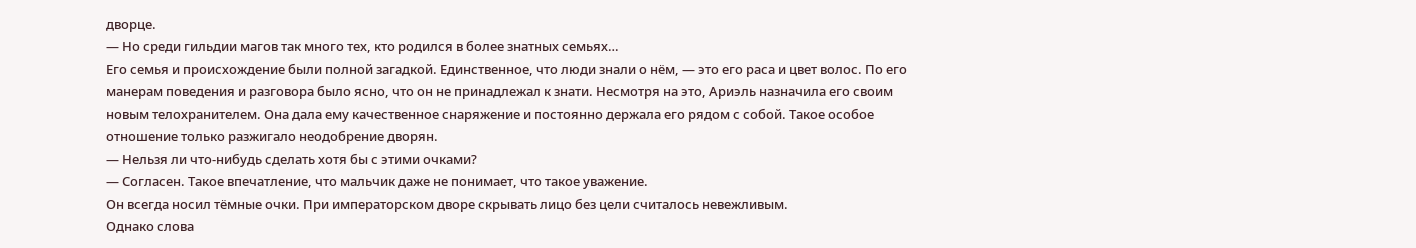дворце.
— Но среди гильдии магов так много тех, кто родился в более знатных семьях…
Его семья и происхождение были полной загадкой. Единственное, что люди знали о нём, — это его раса и цвет волос. По его манерам поведения и разговора было ясно, что он не принадлежал к знати. Несмотря на это, Ариэль назначила его своим новым телохранителем. Она дала ему качественное снаряжение и постоянно держала его рядом с собой. Такое особое отношение только разжигало неодобрение дворян.
— Нельзя ли что-нибудь сделать хотя бы с этими очками?
— Согласен. Такое впечатление, что мальчик даже не понимает, что такое уважение.
Он всегда носил тёмные очки. При императорском дворе скрывать лицо без цели считалось невежливым.
Однако слова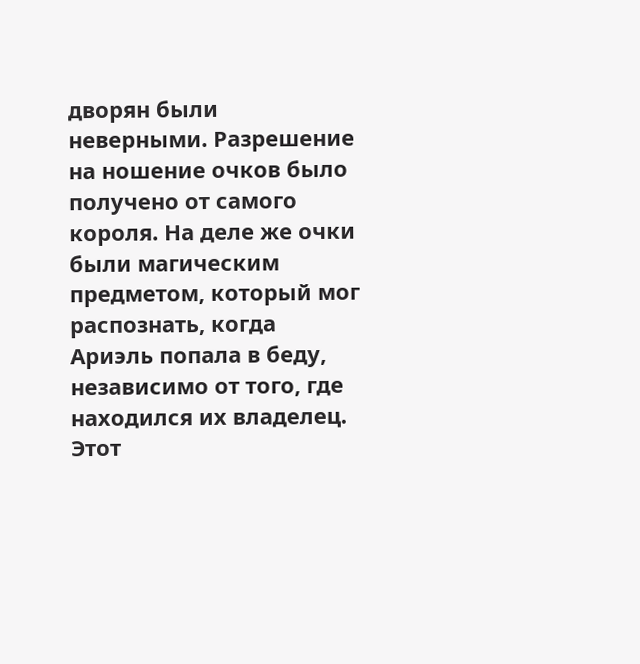дворян были неверными. Разрешение на ношение очков было получено от самого короля. На деле же очки были магическим предметом, который мог распознать, когда Ариэль попала в беду, независимо от того, где находился их владелец. Этот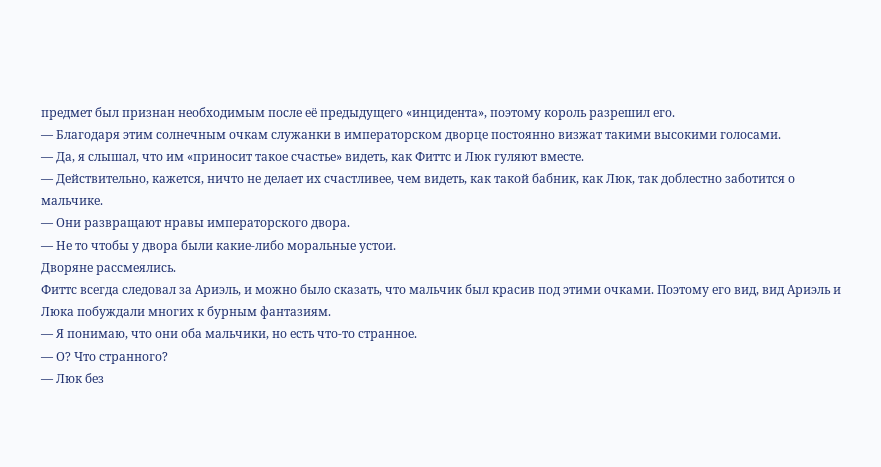предмет был признан необходимым после её предыдущего «инцидента», поэтому король разрешил его.
— Благодаря этим солнечным очкам служанки в императорском дворце постоянно визжат такими высокими голосами.
— Да, я слышал, что им «приносит такое счастье» видеть, как Фиттс и Люк гуляют вместе.
— Действительно, кажется, ничто не делает их счастливее, чем видеть, как такой бабник, как Люк, так доблестно заботится о мальчике.
— Они развращают нравы императорского двора.
— Не то чтобы у двора были какие-либо моральные устои.
Дворяне рассмеялись.
Фиттс всегда следовал за Ариэль, и можно было сказать, что мальчик был красив под этими очками. Поэтому его вид, вид Ариэль и Люка побуждали многих к бурным фантазиям.
— Я понимаю, что они оба мальчики, но есть что-то странное.
— О? Что странного?
— Люк без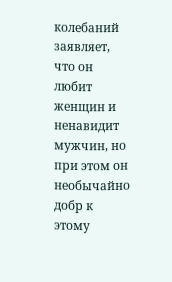колебаний заявляет, что он любит женщин и ненавидит мужчин, но при этом он необычайно добр к этому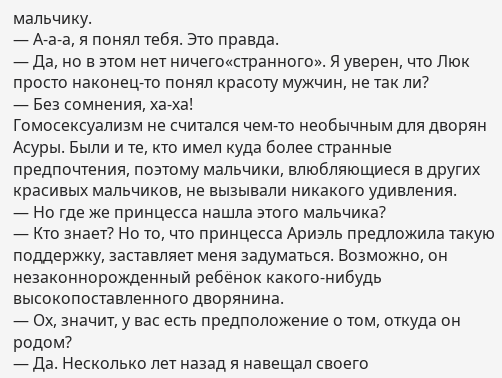мальчику.
— А-а-а, я понял тебя. Это правда.
— Да, но в этом нет ничего«странного». Я уверен, что Люк просто наконец-то понял красоту мужчин, не так ли?
— Без сомнения, ха-ха!
Гомосексуализм не считался чем-то необычным для дворян Асуры. Были и те, кто имел куда более странные предпочтения, поэтому мальчики, влюбляющиеся в других красивых мальчиков, не вызывали никакого удивления.
— Но где же принцесса нашла этого мальчика?
— Кто знает? Но то, что принцесса Ариэль предложила такую поддержку, заставляет меня задуматься. Возможно, он незаконнорожденный ребёнок какого-нибудь высокопоставленного дворянина.
— Ох, значит, у вас есть предположение о том, откуда он родом?
— Да. Несколько лет назад я навещал своего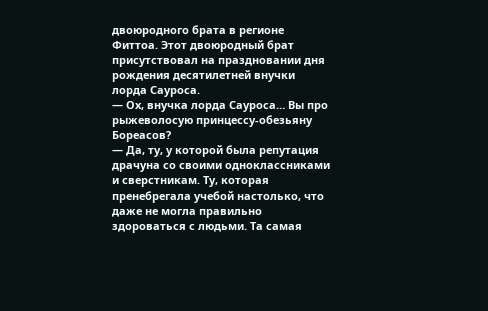двоюродного брата в регионе Фиттоа. Этот двоюродный брат присутствовал на праздновании дня рождения десятилетней внучки лорда Сауроса.
— Ох, внучка лорда Сауроса… Вы про рыжеволосую принцессу-обезьяну Бореасов?
— Да, ту, у которой была репутация драчуна со своими одноклассниками и сверстникам. Ту, которая пренебрегала учебой настолько, что даже не могла правильно здороваться с людьми. Та самая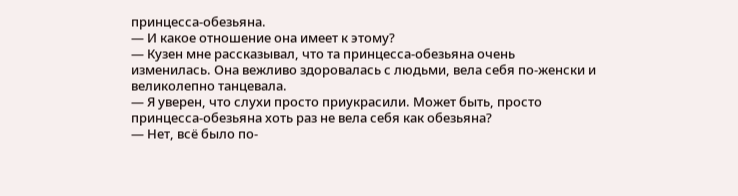принцесса-обезьяна.
— И какое отношение она имеет к этому?
— Кузен мне рассказывал, что та принцесса-обезьяна очень изменилась. Она вежливо здоровалась с людьми, вела себя по-женски и великолепно танцевала.
— Я уверен, что слухи просто приукрасили. Может быть, просто принцесса-обезьяна хоть раз не вела себя как обезьяна?
— Нет, всё было по-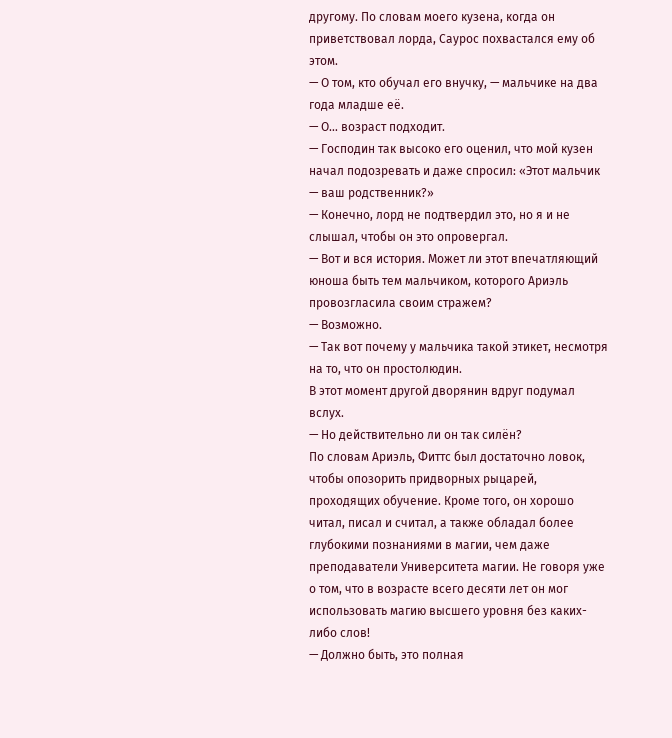другому. По словам моего кузена, когда он приветствовал лорда, Саурос похвастался ему об этом.
— О том, кто обучал его внучку, — мальчике на два года младше её.
— О… возраст подходит.
— Господин так высоко его оценил, что мой кузен начал подозревать и даже спросил: «Этот мальчик — ваш родственник?»
— Конечно, лорд не подтвердил это, но я и не слышал, чтобы он это опровергал.
— Вот и вся история. Может ли этот впечатляющий юноша быть тем мальчиком, которого Ариэль провозгласила своим стражем?
— Возможно.
— Так вот почему у мальчика такой этикет, несмотря на то, что он простолюдин.
В этот момент другой дворянин вдруг подумал вслух.
— Но действительно ли он так силён?
По словам Ариэль, Фиттс был достаточно ловок, чтобы опозорить придворных рыцарей, проходящих обучение. Кроме того, он хорошо читал, писал и считал, а также обладал более глубокими познаниями в магии, чем даже преподаватели Университета магии. Не говоря уже о том, что в возрасте всего десяти лет он мог использовать магию высшего уровня без каких-либо слов!
— Должно быть, это полная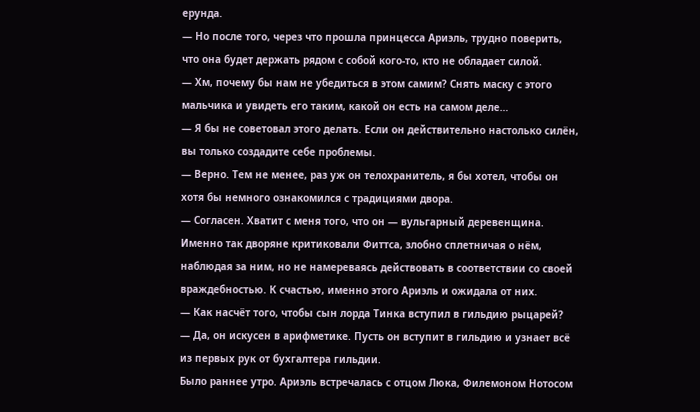ерунда.
— Но после того, через что прошла принцесса Ариэль, трудно поверить, что она будет держать рядом с собой кого-то, кто не обладает силой.
— Хм, почему бы нам не убедиться в этом самим? Снять маску с этого мальчика и увидеть его таким, какой он есть на самом деле…
— Я бы не советовал этого делать. Если он действительно настолько силён, вы только создадите себе проблемы.
— Верно. Тем не менее, раз уж он телохранитель, я бы хотел, чтобы он хотя бы немного ознакомился с традициями двора.
— Согласен. Хватит с меня того, что он — вульгарный деревенщина.
Именно так дворяне критиковали Фиттса, злобно сплетничая о нём, наблюдая за ним, но не намереваясь действовать в соответствии со своей враждебностью. К счастью, именно этого Ариэль и ожидала от них.
— Как насчёт того, чтобы сын лорда Тинка вступил в гильдию рыцарей?
— Да, он искусен в арифметике. Пусть он вступит в гильдию и узнает всё из первых рук от бухгалтера гильдии.
Было раннее утро. Ариэль встречалась с отцом Люка, Филемоном Нотосом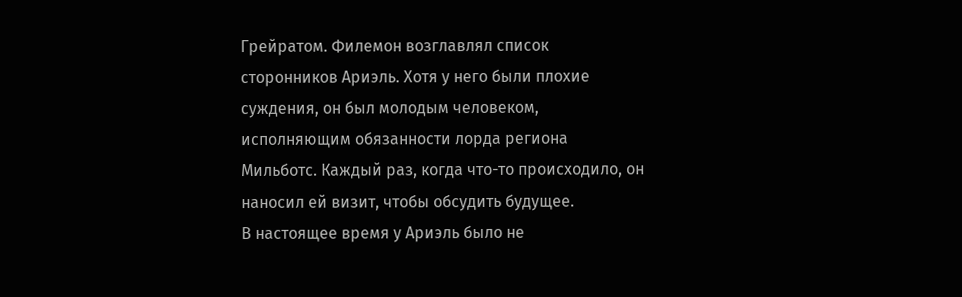Грейратом. Филемон возглавлял список сторонников Ариэль. Хотя у него были плохие суждения, он был молодым человеком, исполняющим обязанности лорда региона Мильботс. Каждый раз, когда что-то происходило, он наносил ей визит, чтобы обсудить будущее.
В настоящее время у Ариэль было не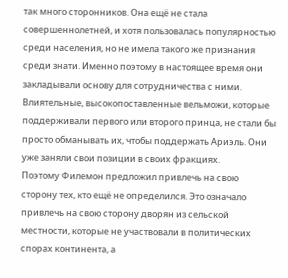так много сторонников. Она ещё не стала совершеннолетней, и хотя пользовалась популярностью среди населения, но не имела такого же признания среди знати. Именно поэтому в настоящее время они закладывали основу для сотрудничества с ними.
Влиятельные, высокопоставленные вельможи, которые поддерживали первого или второго принца, не стали бы просто обманывать их, чтобы поддержать Ариэль. Они уже заняли свои позиции в своих фракциях.
Поэтому Филемон предложил привлечь на свою сторону тех, кто ещё не определился. Это означало привлечь на свою сторону дворян из сельской местности, которые не участвовали в политических спорах континента, а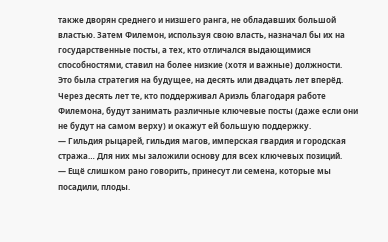также дворян среднего и низшего ранга, не обладавших большой властью. Затем Филемон, используя свою власть, назначал бы их на государственные посты, а тех, кто отличался выдающимися способностями, ставил на более низкие (хотя и важные) должности.
Это была стратегия на будущее, на десять или двадцать лет вперёд. Через десять лет те, кто поддерживал Ариэль благодаря работе Филемона, будут занимать различные ключевые посты (даже если они не будут на самом верху) и окажут ей большую поддержку.
— Гильдия рыцарей, гильдия магов, имперская гвардия и городская стража… Для них мы заложили основу для всех ключевых позиций.
— Ещё слишком рано говорить, принесут ли семена, которые мы посадили, плоды.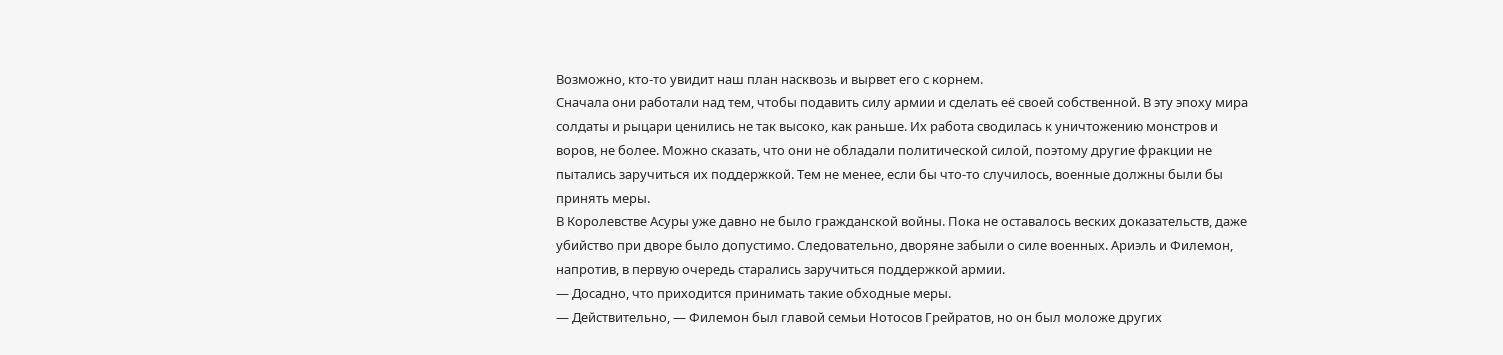Возможно, кто-то увидит наш план насквозь и вырвет его с корнем.
Сначала они работали над тем, чтобы подавить силу армии и сделать её своей собственной. В эту эпоху мира солдаты и рыцари ценились не так высоко, как раньше. Их работа сводилась к уничтожению монстров и воров, не более. Можно сказать, что они не обладали политической силой, поэтому другие фракции не пытались заручиться их поддержкой. Тем не менее, если бы что-то случилось, военные должны были бы принять меры.
В Королевстве Асуры уже давно не было гражданской войны. Пока не оставалось веских доказательств, даже убийство при дворе было допустимо. Следовательно, дворяне забыли о силе военных. Ариэль и Филемон, напротив, в первую очередь старались заручиться поддержкой армии.
— Досадно, что приходится принимать такие обходные меры.
— Действительно, — Филемон был главой семьи Нотосов Грейратов, но он был моложе других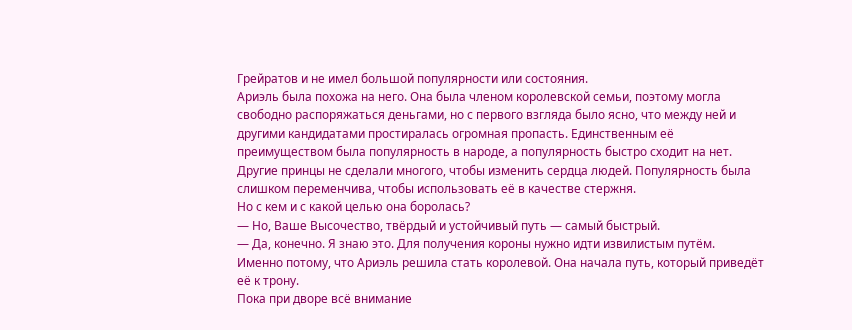Грейратов и не имел большой популярности или состояния.
Ариэль была похожа на него. Она была членом королевской семьи, поэтому могла свободно распоряжаться деньгами, но с первого взгляда было ясно, что между ней и другими кандидатами простиралась огромная пропасть. Единственным её преимуществом была популярность в народе, а популярность быстро сходит на нет. Другие принцы не сделали многого, чтобы изменить сердца людей. Популярность была слишком переменчива, чтобы использовать её в качестве стержня.
Но с кем и с какой целью она боролась?
— Но, Ваше Высочество, твёрдый и устойчивый путь — самый быстрый.
— Да, конечно. Я знаю это. Для получения короны нужно идти извилистым путём.
Именно потому, что Ариэль решила стать королевой. Она начала путь, который приведёт её к трону.
Пока при дворе всё внимание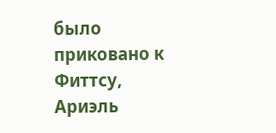было приковано к Фиттсу, Ариэль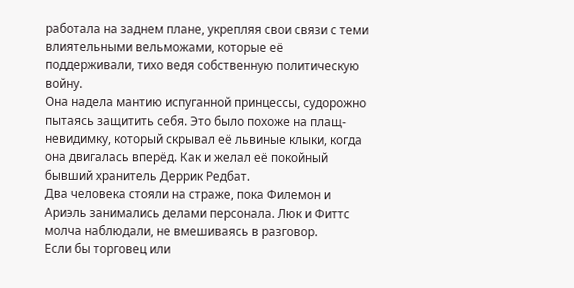работала на заднем плане, укрепляя свои связи с теми влиятельными вельможами, которые её поддерживали, тихо ведя собственную политическую войну.
Она надела мантию испуганной принцессы, судорожно пытаясь защитить себя. Это было похоже на плащ-невидимку, который скрывал её львиные клыки, когда она двигалась вперёд. Как и желал её покойный бывший хранитель Деррик Редбат.
Два человека стояли на страже, пока Филемон и Ариэль занимались делами персонала. Люк и Фиттс молча наблюдали, не вмешиваясь в разговор.
Если бы торговец или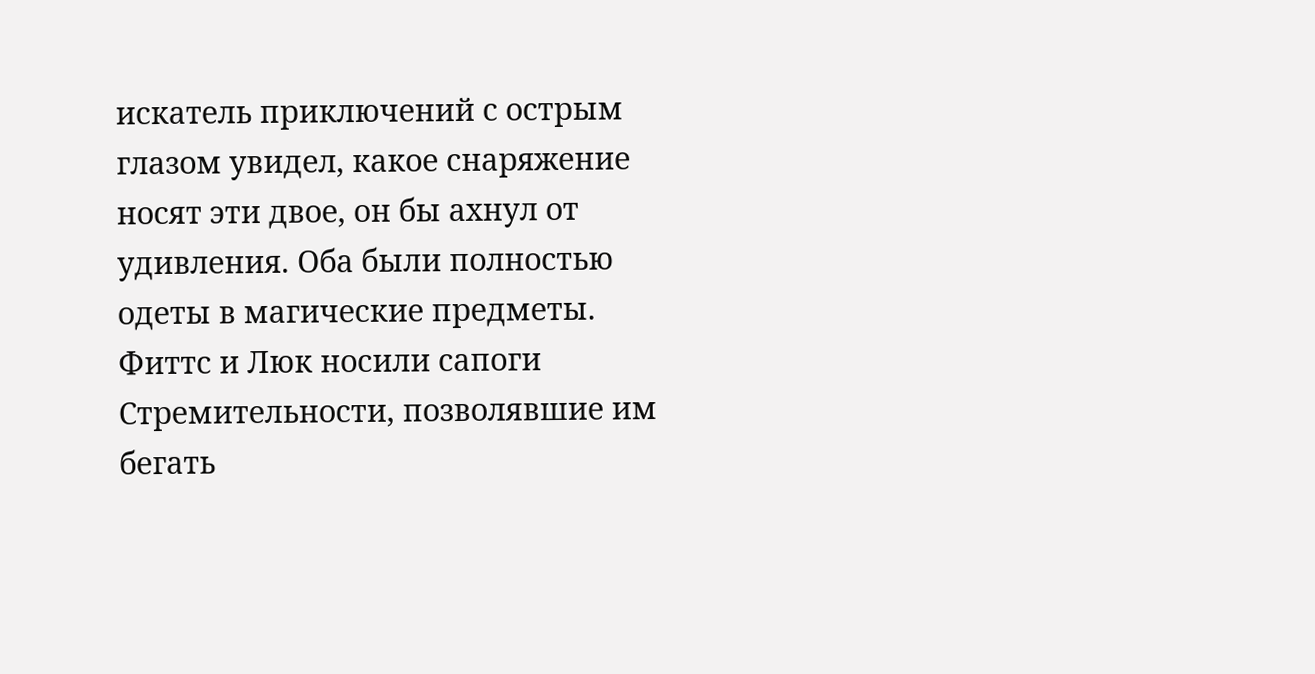искатель приключений с острым глазом увидел, какое снаряжение носят эти двое, он бы ахнул от удивления. Оба были полностью одеты в магические предметы. Фиттс и Люк носили сапоги Стремительности, позволявшие им бегать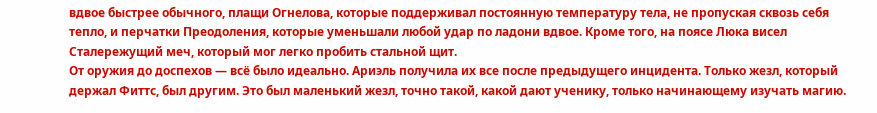вдвое быстрее обычного, плащи Огнелова, которые поддерживал постоянную температуру тела, не пропуская сквозь себя тепло, и перчатки Преодоления, которые уменьшали любой удар по ладони вдвое. Кроме того, на поясе Люка висел Сталережущий меч, который мог легко пробить стальной щит.
От оружия до доспехов — всё было идеально. Ариэль получила их все после предыдущего инцидента. Только жезл, который держал Фиттс, был другим. Это был маленький жезл, точно такой, какой дают ученику, только начинающему изучать магию.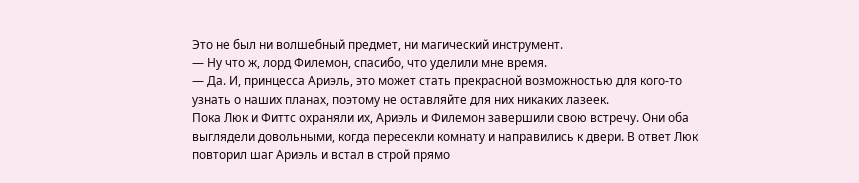Это не был ни волшебный предмет, ни магический инструмент.
— Ну что ж, лорд Филемон, спасибо, что уделили мне время.
— Да. И, принцесса Ариэль, это может стать прекрасной возможностью для кого-то узнать о наших планах, поэтому не оставляйте для них никаких лазеек.
Пока Люк и Фиттс охраняли их, Ариэль и Филемон завершили свою встречу. Они оба выглядели довольными, когда пересекли комнату и направились к двери. В ответ Люк повторил шаг Ариэль и встал в строй прямо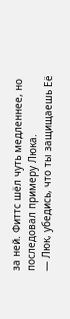за ней. Фиттс шёл чуть медленнее, но последовал примеру Люка.
— Люк, убедись, что ты защищаешь Её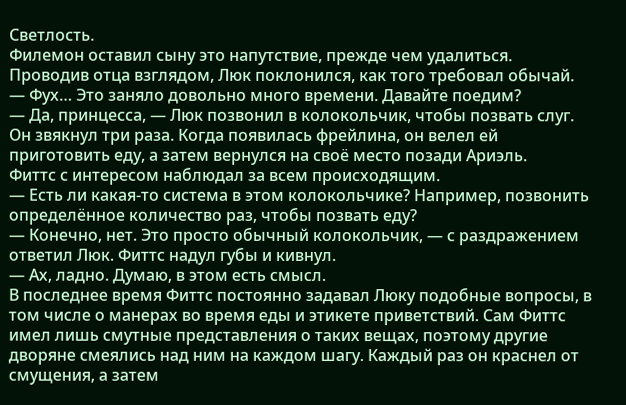Светлость.
Филемон оставил сыну это напутствие, прежде чем удалиться. Проводив отца взглядом, Люк поклонился, как того требовал обычай.
— Фух… Это заняло довольно много времени. Давайте поедим?
— Да, принцесса, — Люк позвонил в колокольчик, чтобы позвать слуг. Он звякнул три раза. Когда появилась фрейлина, он велел ей приготовить еду, а затем вернулся на своё место позади Ариэль.
Фиттс с интересом наблюдал за всем происходящим.
— Есть ли какая-то система в этом колокольчике? Например, позвонить определённое количество раз, чтобы позвать еду?
— Конечно, нет. Это просто обычный колокольчик, — с раздражением ответил Люк. Фиттс надул губы и кивнул.
— Ах, ладно. Думаю, в этом есть смысл.
В последнее время Фиттс постоянно задавал Люку подобные вопросы, в том числе о манерах во время еды и этикете приветствий. Сам Фиттс имел лишь смутные представления о таких вещах, поэтому другие дворяне смеялись над ним на каждом шагу. Каждый раз он краснел от смущения, а затем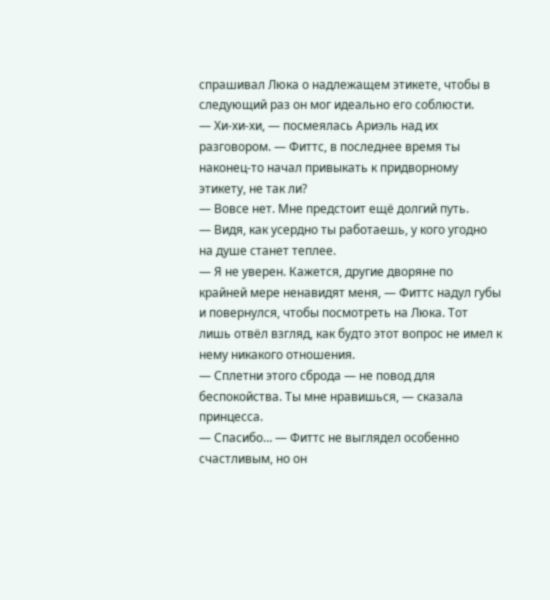спрашивал Люка о надлежащем этикете, чтобы в следующий раз он мог идеально его соблюсти.
— Хи-хи-хи, — посмеялась Ариэль над их разговором. — Фиттс, в последнее время ты наконец-то начал привыкать к придворному этикету, не так ли?
— Вовсе нет. Мне предстоит ещё долгий путь.
— Видя, как усердно ты работаешь, у кого угодно на душе станет теплее.
— Я не уверен. Кажется, другие дворяне по крайней мере ненавидят меня, — Фиттс надул губы и повернулся, чтобы посмотреть на Люка. Тот лишь отвёл взгляд, как будто этот вопрос не имел к нему никакого отношения.
— Сплетни этого сброда — не повод для беспокойства. Ты мне нравишься, — сказала принцесса.
— Спасибо… — Фиттс не выглядел особенно счастливым, но он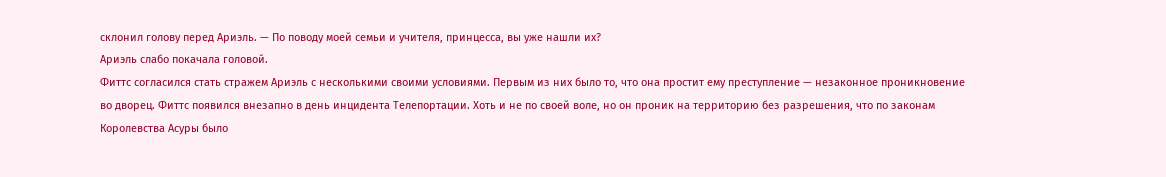склонил голову перед Ариэль. — По поводу моей семьи и учителя, принцесса, вы уже нашли их?
Ариэль слабо покачала головой.
Фиттс согласился стать стражем Ариэль с несколькими своими условиями. Первым из них было то, что она простит ему преступление — незаконное проникновение во дворец. Фиттс появился внезапно в день инцидента Телепортации. Хоть и не по своей воле, но он проник на территорию без разрешения, что по законам Королевства Асуры было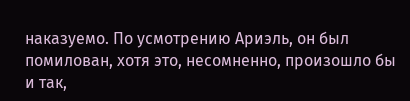наказуемо. По усмотрению Ариэль, он был помилован, хотя это, несомненно, произошло бы и так,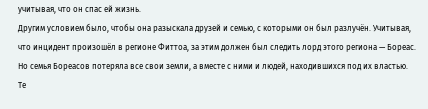учитывая, что он спас ей жизнь.
Другим условием было, чтобы она разыскала друзей и семью, с которыми он был разлучён. Учитывая, что инцидент произошёл в регионе Фиттоа, за этим должен был следить лорд этого региона — Бореас. Но семья Бореасов потеряла все свои земли, а вместе с ними и людей, находившихся под их властью.
Те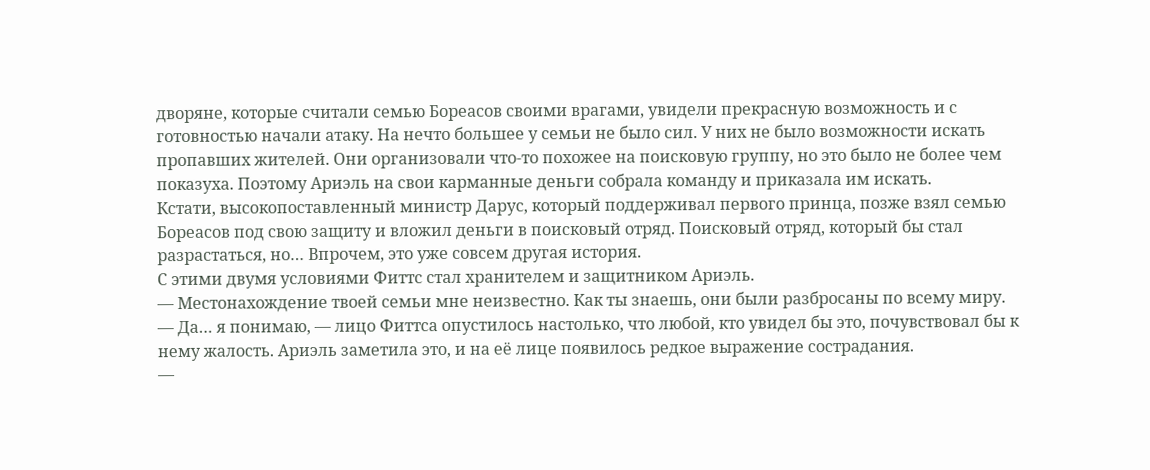дворяне, которые считали семью Бореасов своими врагами, увидели прекрасную возможность и с готовностью начали атаку. На нечто большее у семьи не было сил. У них не было возможности искать пропавших жителей. Они организовали что-то похожее на поисковую группу, но это было не более чем показуха. Поэтому Ариэль на свои карманные деньги собрала команду и приказала им искать.
Кстати, высокопоставленный министр Дарус, который поддерживал первого принца, позже взял семью Бореасов под свою защиту и вложил деньги в поисковый отряд. Поисковый отряд, который бы стал разрастаться, но… Впрочем, это уже совсем другая история.
С этими двумя условиями Фиттс стал хранителем и защитником Ариэль.
— Местонахождение твоей семьи мне неизвестно. Как ты знаешь, они были разбросаны по всему миру.
— Да… я понимаю, — лицо Фиттса опустилось настолько, что любой, кто увидел бы это, почувствовал бы к нему жалость. Ариэль заметила это, и на её лице появилось редкое выражение сострадания.
—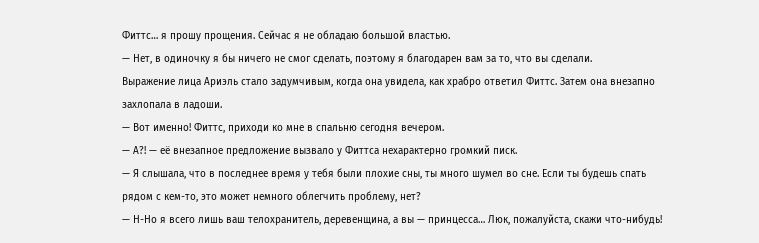Фиттс… я прошу прощения. Сейчас я не обладаю большой властью.
— Нет, в одиночку я бы ничего не смог сделать, поэтому я благодарен вам за то, что вы сделали.
Выражение лица Ариэль стало задумчивым, когда она увидела, как храбро ответил Фиттс. Затем она внезапно захлопала в ладоши.
— Вот именно! Фиттс, приходи ко мне в спальню сегодня вечером.
— А?! — её внезапное предложение вызвало у Фиттса нехарактерно громкий писк.
— Я слышала, что в последнее время у тебя были плохие сны, ты много шумел во сне. Если ты будешь спать рядом с кем-то, это может немного облегчить проблему, нет?
— Н-Но я всего лишь ваш телохранитель, деревенщина, а вы — принцесса… Люк, пожалуйста, скажи что-нибудь!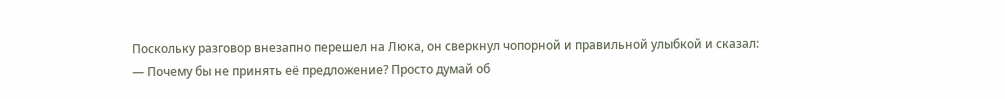Поскольку разговор внезапно перешел на Люка, он сверкнул чопорной и правильной улыбкой и сказал:
— Почему бы не принять её предложение? Просто думай об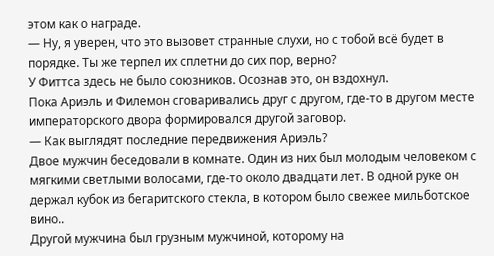этом как о награде.
— Ну, я уверен, что это вызовет странные слухи, но с тобой всё будет в порядке. Ты же терпел их сплетни до сих пор, верно?
У Фиттса здесь не было союзников. Осознав это, он вздохнул.
Пока Ариэль и Филемон сговаривались друг с другом, где-то в другом месте императорского двора формировался другой заговор.
— Как выглядят последние передвижения Ариэль?
Двое мужчин беседовали в комнате. Один из них был молодым человеком с мягкими светлыми волосами, где-то около двадцати лет. В одной руке он держал кубок из бегаритского стекла, в котором было свежее мильботское вино..
Другой мужчина был грузным мужчиной, которому на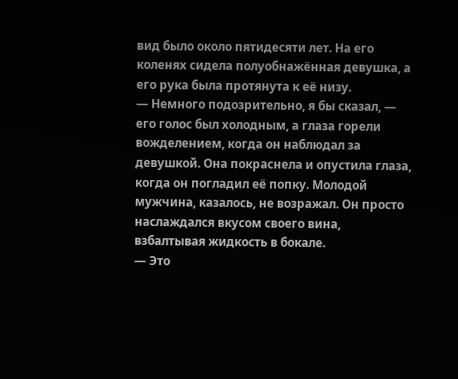вид было около пятидесяти лет. На его коленях сидела полуобнажённая девушка, а его рука была протянута к её низу.
— Немного подозрительно, я бы сказал, — его голос был холодным, а глаза горели вожделением, когда он наблюдал за девушкой. Она покраснела и опустила глаза, когда он погладил её попку. Молодой мужчина, казалось, не возражал. Он просто наслаждался вкусом своего вина, взбалтывая жидкость в бокале.
— Это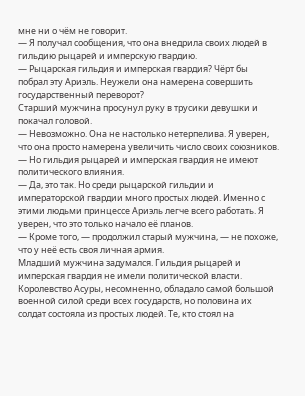мне ни о чём не говорит.
— Я получал сообщения, что она внедрила своих людей в гильдию рыцарей и имперскую гвардию.
— Рыцарская гильдия и имперская гвардия? Чёрт бы побрал эту Ариэль. Неужели она намерена совершить государственный переворот?
Старший мужчина просунул руку в трусики девушки и покачал головой.
— Невозможно. Она не настолько нетерпелива. Я уверен, что она просто намерена увеличить число своих союзников.
— Но гильдия рыцарей и имперская гвардия не имеют политического влияния.
— Да, это так. Но среди рыцарской гильдии и императорской гвардии много простых людей. Именно с этими людьми принцессе Ариэль легче всего работать. Я уверен, что это только начало её планов.
— Кроме того, — продолжил старый мужчина, — не похоже, что у неё есть своя личная армия.
Младший мужчина задумался. Гильдия рыцарей и имперская гвардия не имели политической власти. Королевство Асуры, несомненно, обладало самой большой военной силой среди всех государств, но половина их солдат состояла из простых людей. Те, кто стоял на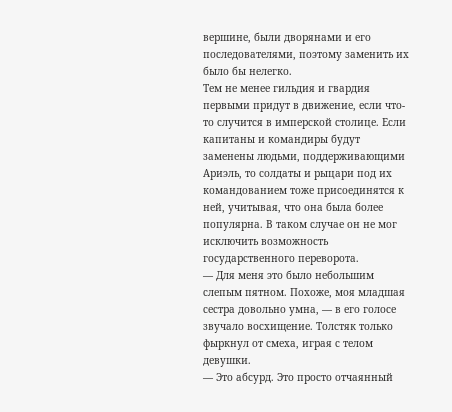вершине, были дворянами и его последователями, поэтому заменить их было бы нелегко.
Тем не менее гильдия и гвардия первыми придут в движение, если что-то случится в имперской столице. Если капитаны и командиры будут заменены людьми, поддерживающими Ариэль, то солдаты и рыцари под их командованием тоже присоединятся к ней, учитывая, что она была более популярна. В таком случае он не мог исключить возможность государственного переворота.
— Для меня это было небольшим слепым пятном. Похоже, моя младшая сестра довольно умна, — в его голосе звучало восхищение. Толстяк только фыркнул от смеха, играя с телом девушки.
— Это абсурд. Это просто отчаянный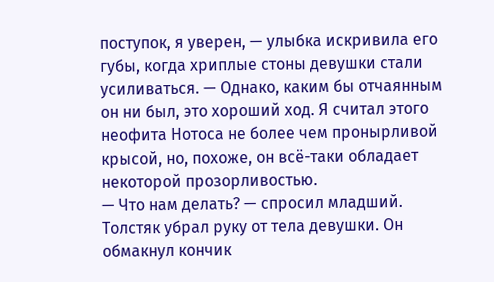поступок, я уверен, — улыбка искривила его губы, когда хриплые стоны девушки стали усиливаться. — Однако, каким бы отчаянным он ни был, это хороший ход. Я считал этого неофита Нотоса не более чем пронырливой крысой, но, похоже, он всё-таки обладает некоторой прозорливостью.
— Что нам делать? — спросил младший.
Толстяк убрал руку от тела девушки. Он обмакнул кончик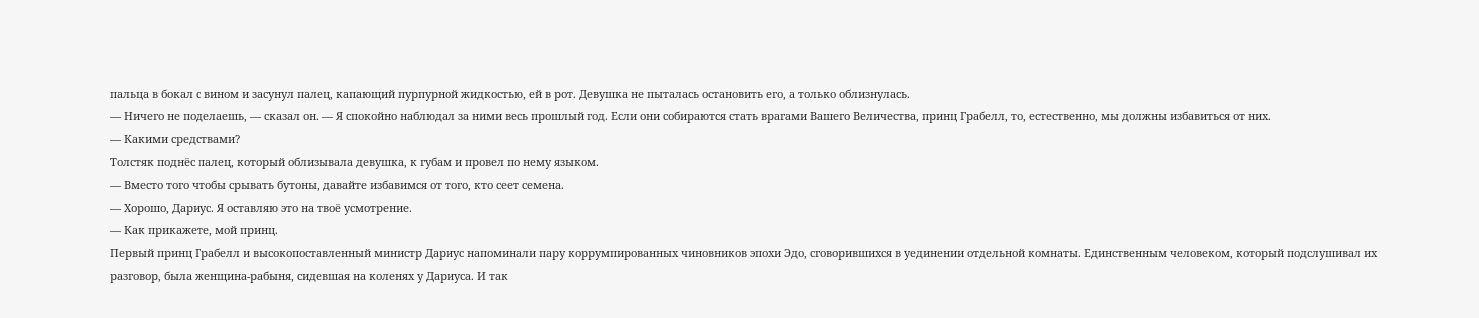пальца в бокал с вином и засунул палец, капающий пурпурной жидкостью, ей в рот. Девушка не пыталась остановить его, а только облизнулась.
— Ничего не поделаешь, — сказал он. — Я спокойно наблюдал за ними весь прошлый год. Если они собираются стать врагами Вашего Величества, принц Грабелл, то, естественно, мы должны избавиться от них.
— Какими средствами?
Толстяк поднёс палец, который облизывала девушка, к губам и провел по нему языком.
— Вместо того чтобы срывать бутоны, давайте избавимся от того, кто сеет семена.
— Хорошо, Дариус. Я оставляю это на твоё усмотрение.
— Как прикажете, мой принц.
Первый принц Грабелл и высокопоставленный министр Дариус напоминали пару коррумпированных чиновников эпохи Эдо, сговорившихся в уединении отдельной комнаты. Единственным человеком, который подслушивал их разговор, была женщина-рабыня, сидевшая на коленях у Дариуса. И так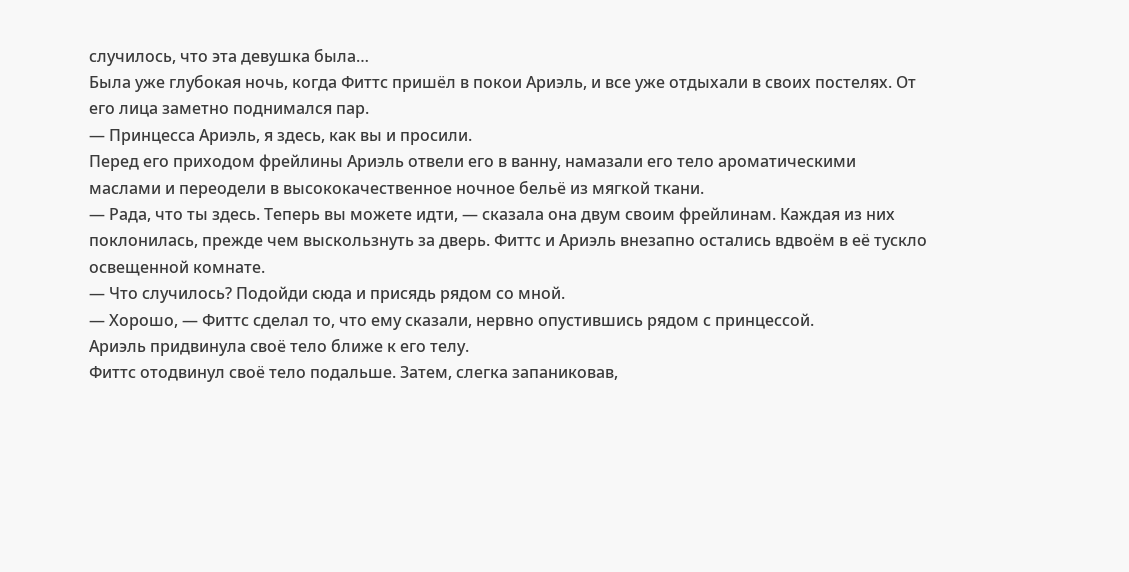случилось, что эта девушка была…
Была уже глубокая ночь, когда Фиттс пришёл в покои Ариэль, и все уже отдыхали в своих постелях. От его лица заметно поднимался пар.
— Принцесса Ариэль, я здесь, как вы и просили.
Перед его приходом фрейлины Ариэль отвели его в ванну, намазали его тело ароматическими маслами и переодели в высококачественное ночное бельё из мягкой ткани.
— Рада, что ты здесь. Теперь вы можете идти, — сказала она двум своим фрейлинам. Каждая из них поклонилась, прежде чем выскользнуть за дверь. Фиттс и Ариэль внезапно остались вдвоём в её тускло освещенной комнате.
— Что случилось? Подойди сюда и присядь рядом со мной.
— Хорошо, — Фиттс сделал то, что ему сказали, нервно опустившись рядом с принцессой.
Ариэль придвинула своё тело ближе к его телу.
Фиттс отодвинул своё тело подальше. Затем, слегка запаниковав,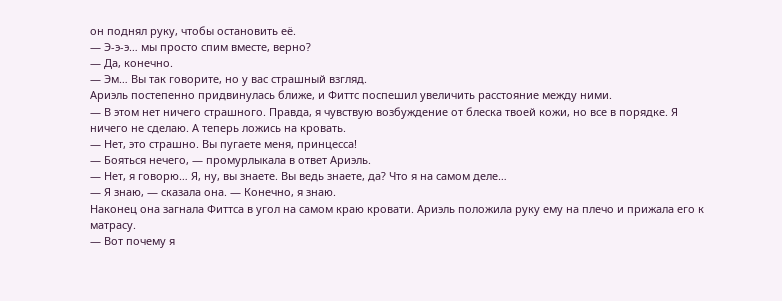он поднял руку, чтобы остановить её.
— Э-э-э… мы просто спим вместе, верно?
— Да, конечно.
— Эм… Вы так говорите, но у вас страшный взгляд.
Ариэль постепенно придвинулась ближе, и Фиттс поспешил увеличить расстояние между ними.
— В этом нет ничего страшного. Правда, я чувствую возбуждение от блеска твоей кожи, но все в порядке. Я ничего не сделаю. А теперь ложись на кровать.
— Нет, это страшно. Вы пугаете меня, принцесса!
— Бояться нечего, — промурлыкала в ответ Ариэль.
— Нет, я говорю… Я, ну, вы знаете. Вы ведь знаете, да? Что я на самом деле…
— Я знаю, — сказала она. — Конечно, я знаю.
Наконец она загнала Фиттса в угол на самом краю кровати. Ариэль положила руку ему на плечо и прижала его к матрасу.
— Вот почему я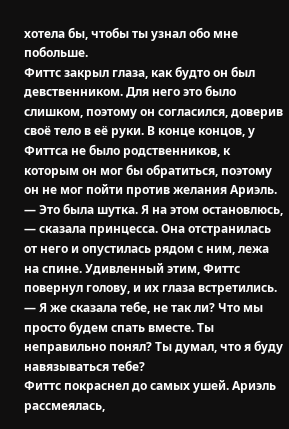хотела бы, чтобы ты узнал обо мне побольше.
Фиттс закрыл глаза, как будто он был девственником. Для него это было слишком, поэтому он согласился, доверив своё тело в её руки. В конце концов, у Фиттса не было родственников, к которым он мог бы обратиться, поэтому он не мог пойти против желания Ариэль.
— Это была шутка. Я на этом остановлюсь, — сказала принцесса. Она отстранилась от него и опустилась рядом с ним, лежа на спине. Удивленный этим, Фиттс повернул голову, и их глаза встретились.
— Я же сказала тебе, не так ли? Что мы просто будем спать вместе. Ты неправильно понял? Ты думал, что я буду навязываться тебе?
Фиттс покраснел до самых ушей. Ариэль рассмеялась,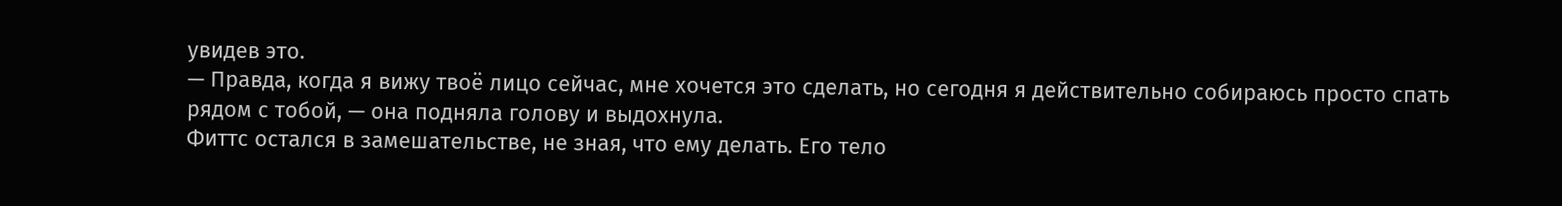увидев это.
— Правда, когда я вижу твоё лицо сейчас, мне хочется это сделать, но сегодня я действительно собираюсь просто спать рядом с тобой, — она подняла голову и выдохнула.
Фиттс остался в замешательстве, не зная, что ему делать. Его тело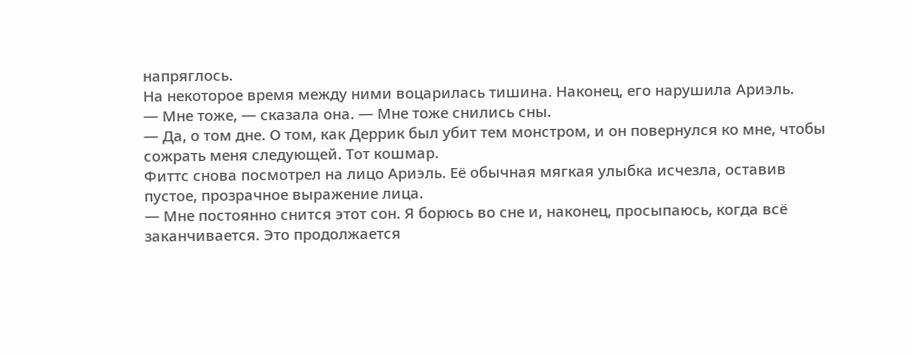напряглось.
На некоторое время между ними воцарилась тишина. Наконец, его нарушила Ариэль.
— Мне тоже, — сказала она. — Мне тоже снились сны.
— Да, о том дне. О том, как Деррик был убит тем монстром, и он повернулся ко мне, чтобы сожрать меня следующей. Тот кошмар.
Фиттс снова посмотрел на лицо Ариэль. Её обычная мягкая улыбка исчезла, оставив пустое, прозрачное выражение лица.
— Мне постоянно снится этот сон. Я борюсь во сне и, наконец, просыпаюсь, когда всё заканчивается. Это продолжается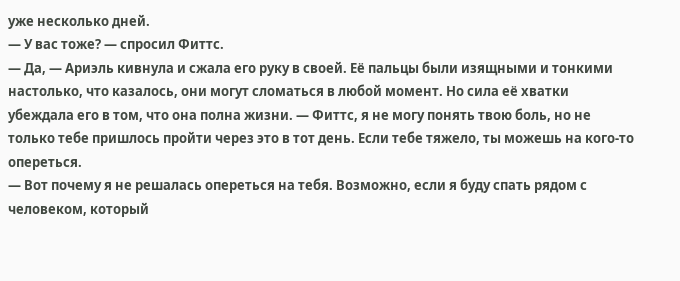уже несколько дней.
— У вас тоже? — спросил Фиттс.
— Да, — Ариэль кивнула и сжала его руку в своей. Её пальцы были изящными и тонкими настолько, что казалось, они могут сломаться в любой момент. Но сила её хватки убеждала его в том, что она полна жизни. — Фиттс, я не могу понять твою боль, но не только тебе пришлось пройти через это в тот день. Если тебе тяжело, ты можешь на кого-то опереться.
— Вот почему я не решалась опереться на тебя. Возможно, если я буду спать рядом с человеком, который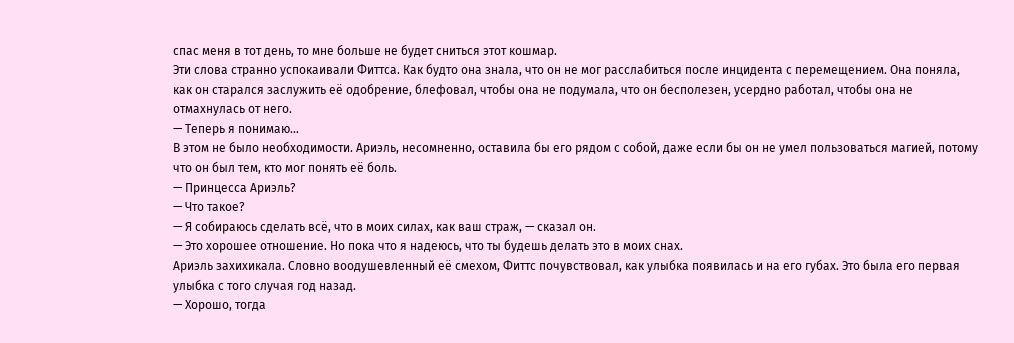спас меня в тот день, то мне больше не будет сниться этот кошмар.
Эти слова странно успокаивали Фиттса. Как будто она знала, что он не мог расслабиться после инцидента с перемещением. Она поняла, как он старался заслужить её одобрение, блефовал, чтобы она не подумала, что он бесполезен, усердно работал, чтобы она не отмахнулась от него.
— Теперь я понимаю…
В этом не было необходимости. Ариэль, несомненно, оставила бы его рядом с собой, даже если бы он не умел пользоваться магией, потому что он был тем, кто мог понять её боль.
— Принцесса Ариэль?
— Что такое?
— Я собираюсь сделать всё, что в моих силах, как ваш страж, — сказал он.
— Это хорошее отношение. Но пока что я надеюсь, что ты будешь делать это в моих снах.
Ариэль захихикала. Словно воодушевленный её смехом, Фиттс почувствовал, как улыбка появилась и на его губах. Это была его первая улыбка с того случая год назад.
— Хорошо, тогда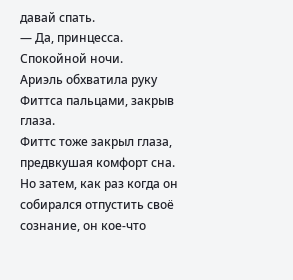давай спать.
— Да, принцесса. Спокойной ночи.
Ариэль обхватила руку Фиттса пальцами, закрыв глаза.
Фиттс тоже закрыл глаза, предвкушая комфорт сна. Но затем, как раз когда он собирался отпустить своё сознание, он кое-что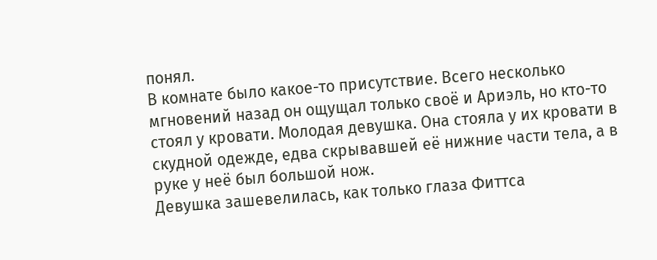понял.
В комнате было какое-то присутствие. Всего несколько мгновений назад он ощущал только своё и Ариэль, но кто-то стоял у кровати. Молодая девушка. Она стояла у их кровати в скудной одежде, едва скрывавшей её нижние части тела, а в руке у неё был большой нож.
Девушка зашевелилась, как только глаза Фиттса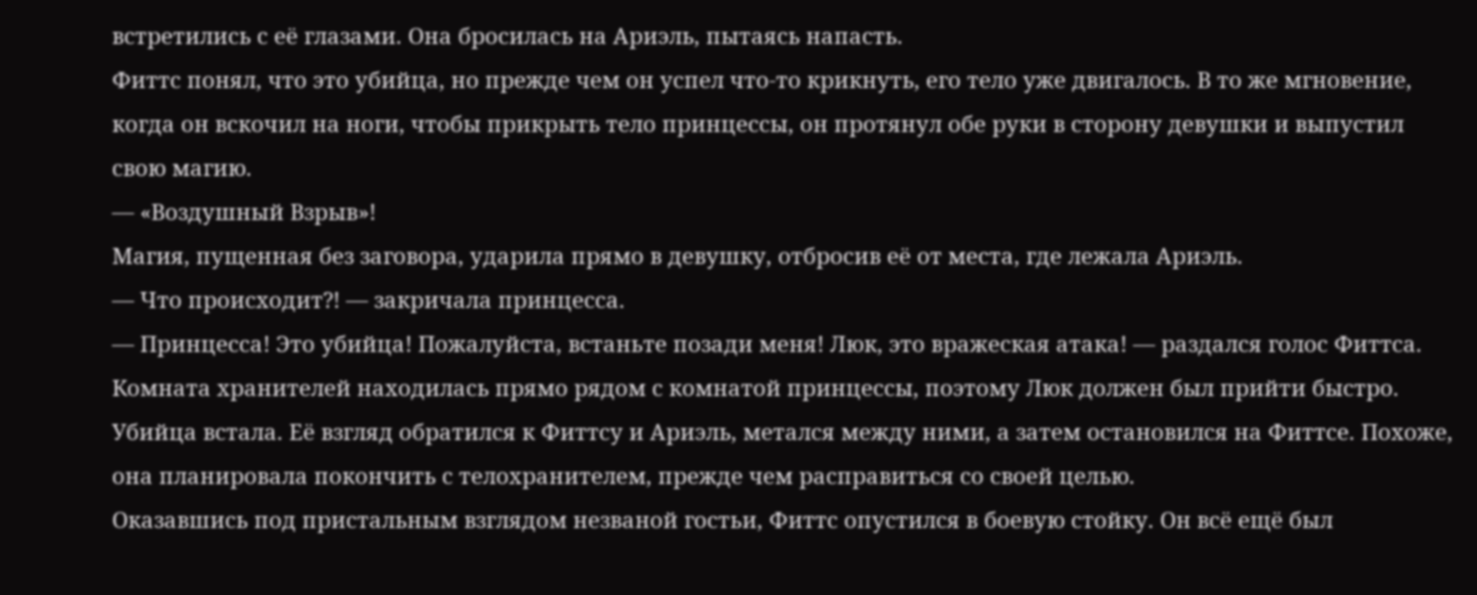встретились с её глазами. Она бросилась на Ариэль, пытаясь напасть.
Фиттс понял, что это убийца, но прежде чем он успел что-то крикнуть, его тело уже двигалось. В то же мгновение, когда он вскочил на ноги, чтобы прикрыть тело принцессы, он протянул обе руки в сторону девушки и выпустил свою магию.
— «Воздушный Взрыв»!
Магия, пущенная без заговора, ударила прямо в девушку, отбросив её от места, где лежала Ариэль.
— Что происходит?! — закричала принцесса.
— Принцесса! Это убийца! Пожалуйста, встаньте позади меня! Люк, это вражеская атака! — раздался голос Фиттса. Комната хранителей находилась прямо рядом с комнатой принцессы, поэтому Люк должен был прийти быстро.
Убийца встала. Её взгляд обратился к Фиттсу и Ариэль, метался между ними, а затем остановился на Фиттсе. Похоже, она планировала покончить с телохранителем, прежде чем расправиться со своей целью.
Оказавшись под пристальным взглядом незваной гостьи, Фиттс опустился в боевую стойку. Он всё ещё был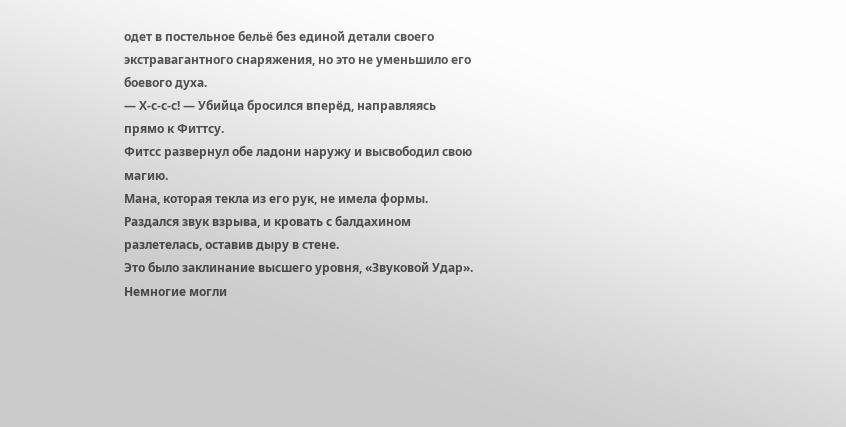одет в постельное бельё без единой детали своего экстравагантного снаряжения, но это не уменьшило его боевого духа.
— Х-с-с-с! — Убийца бросился вперёд, направляясь прямо к Фиттсу.
Фитсс развернул обе ладони наружу и высвободил свою магию.
Мана, которая текла из его рук, не имела формы. Раздался звук взрыва, и кровать с балдахином разлетелась, оставив дыру в стене.
Это было заклинание высшего уровня, «Звуковой Удар». Немногие могли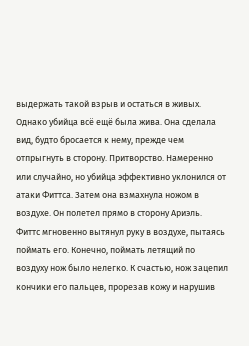выдержать такой взрыв и остаться в живых. Однако убийца всё ещё была жива. Она сделала вид, будто бросается к нему, прежде чем отпрыгнуть в сторону. Притворство. Намеренно или случайно, но убийца эффективно уклонился от атаки Фиттса. Затем она взмахнула ножом в воздухе. Он полетел прямо в сторону Ариэль.
Фиттс мгновенно вытянул руку в воздухе, пытаясь поймать его. Конечно, поймать летящий по воздуху нож было нелегко. К счастью, нож зацепил кончики его пальцев, прорезав кожу и нарушив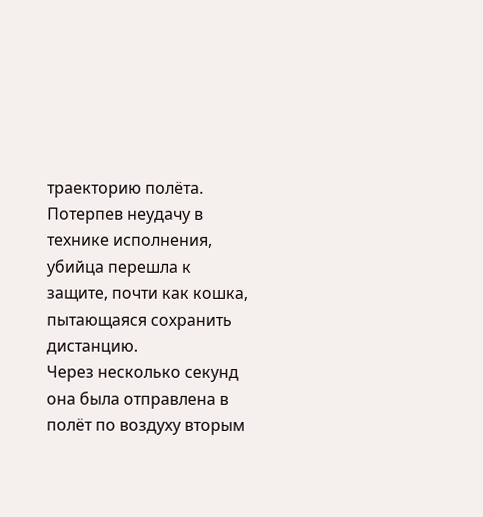траекторию полёта.
Потерпев неудачу в технике исполнения, убийца перешла к защите, почти как кошка, пытающаяся сохранить дистанцию.
Через несколько секунд она была отправлена в полёт по воздуху вторым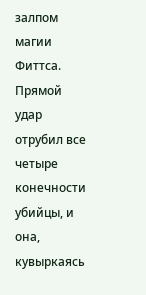залпом магии Фиттса. Прямой удар отрубил все четыре конечности убийцы, и она, кувыркаясь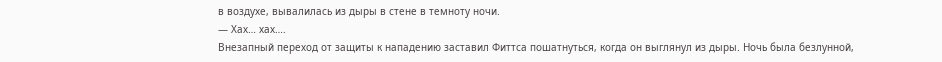в воздухе, вывалилась из дыры в стене в темноту ночи.
— Хах… хах….
Внезапный переход от защиты к нападению заставил Фиттса пошатнуться, когда он выглянул из дыры. Ночь была безлунной,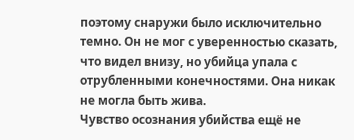поэтому снаружи было исключительно темно. Он не мог с уверенностью сказать, что видел внизу, но убийца упала с отрубленными конечностями. Она никак не могла быть жива.
Чувство осознания убийства ещё не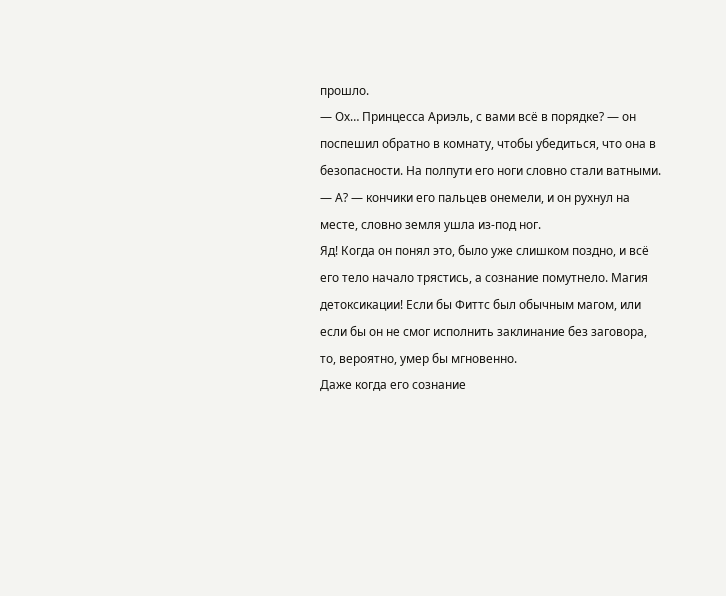прошло.
— Ох… Принцесса Ариэль, с вами всё в порядке? — он поспешил обратно в комнату, чтобы убедиться, что она в безопасности. На полпути его ноги словно стали ватными. — А? — кончики его пальцев онемели, и он рухнул на месте, словно земля ушла из-под ног.
Яд! Когда он понял это, было уже слишком поздно, и всё его тело начало трястись, а сознание помутнело. Магия детоксикации! Если бы Фиттс был обычным магом, или если бы он не смог исполнить заклинание без заговора, то, вероятно, умер бы мгновенно.
Даже когда его сознание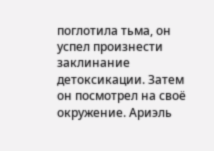поглотила тьма, он успел произнести заклинание детоксикации. Затем он посмотрел на своё окружение. Ариэль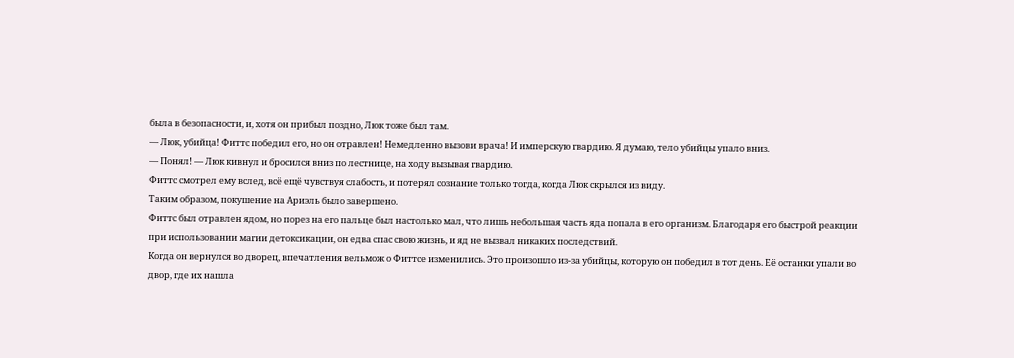была в безопасности, и, хотя он прибыл поздно, Люк тоже был там.
— Люк, убийца! Фиттс победил его, но он отравлен! Немедленно вызови врача! И имперскую гвардию. Я думаю, тело убийцы упало вниз.
— Понял! — Люк кивнул и бросился вниз по лестнице, на ходу вызывая гвардию.
Фиттс смотрел ему вслед, всё ещё чувствуя слабость, и потерял сознание только тогда, когда Люк скрылся из виду.
Таким образом, покушение на Ариэль было завершено.
Фиттс был отравлен ядом, но порез на его пальце был настолько мал, что лишь небольшая часть яда попала в его организм. Благодаря его быстрой реакции при использовании магии детоксикации, он едва спас свою жизнь, и яд не вызвал никаких последствий.
Когда он вернулся во дворец, впечатления вельмож о Фиттсе изменились. Это произошло из-за убийцы, которую он победил в тот день. Её останки упали во двор, где их нашла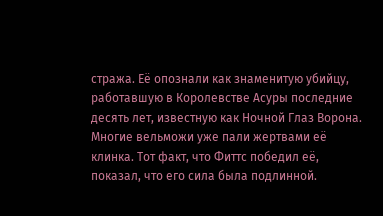стража. Её опознали как знаменитую убийцу, работавшую в Королевстве Асуры последние десять лет, известную как Ночной Глаз Ворона.
Многие вельможи уже пали жертвами её клинка. Тот факт, что Фиттс победил её, показал, что его сила была подлинной.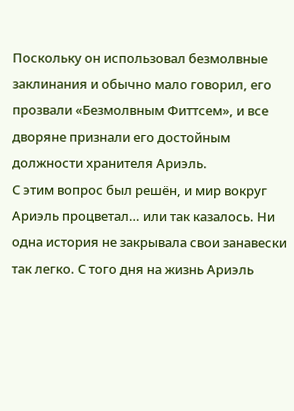Поскольку он использовал безмолвные заклинания и обычно мало говорил, его прозвали «Безмолвным Фиттсем», и все дворяне признали его достойным должности хранителя Ариэль.
С этим вопрос был решён, и мир вокруг Ариэль процветал… или так казалось. Ни одна история не закрывала свои занавески так легко. С того дня на жизнь Ариэль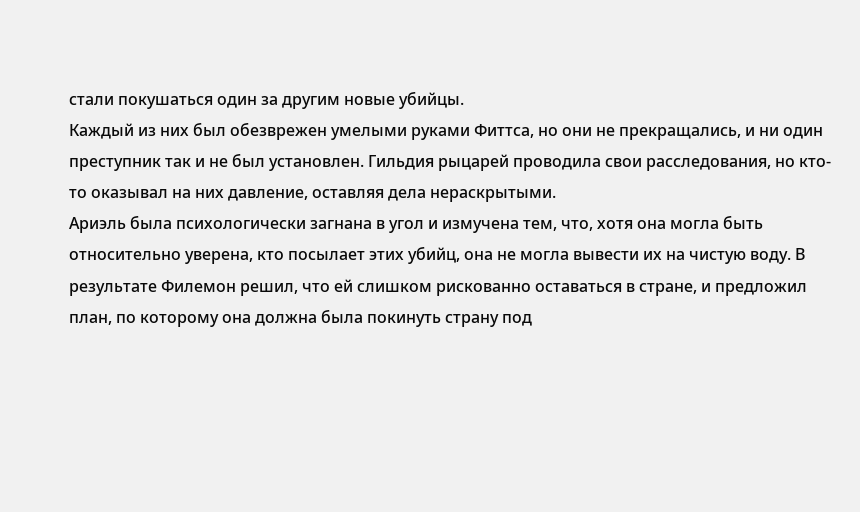стали покушаться один за другим новые убийцы.
Каждый из них был обезврежен умелыми руками Фиттса, но они не прекращались, и ни один преступник так и не был установлен. Гильдия рыцарей проводила свои расследования, но кто-то оказывал на них давление, оставляя дела нераскрытыми.
Ариэль была психологически загнана в угол и измучена тем, что, хотя она могла быть относительно уверена, кто посылает этих убийц, она не могла вывести их на чистую воду. В результате Филемон решил, что ей слишком рискованно оставаться в стране, и предложил план, по которому она должна была покинуть страну под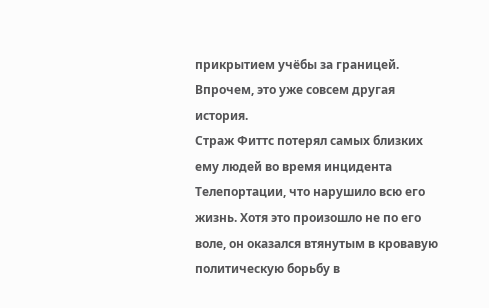прикрытием учёбы за границей. Впрочем, это уже совсем другая история.
Страж Фиттс потерял самых близких ему людей во время инцидента Телепортации, что нарушило всю его жизнь. Хотя это произошло не по его воле, он оказался втянутым в кровавую политическую борьбу в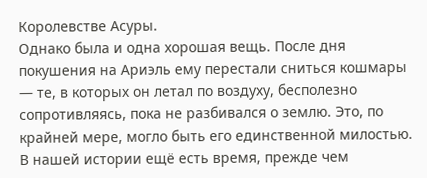Королевстве Асуры.
Однако была и одна хорошая вещь. После дня покушения на Ариэль ему перестали сниться кошмары — те, в которых он летал по воздуху, бесполезно сопротивляясь, пока не разбивался о землю. Это, по крайней мере, могло быть его единственной милостью.
В нашей истории ещё есть время, прежде чем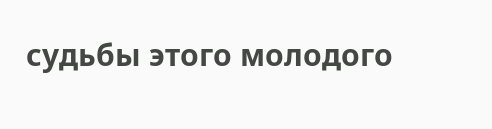судьбы этого молодого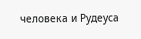человека и Рудеуса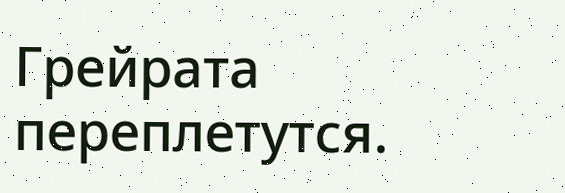Грейрата переплетутся.